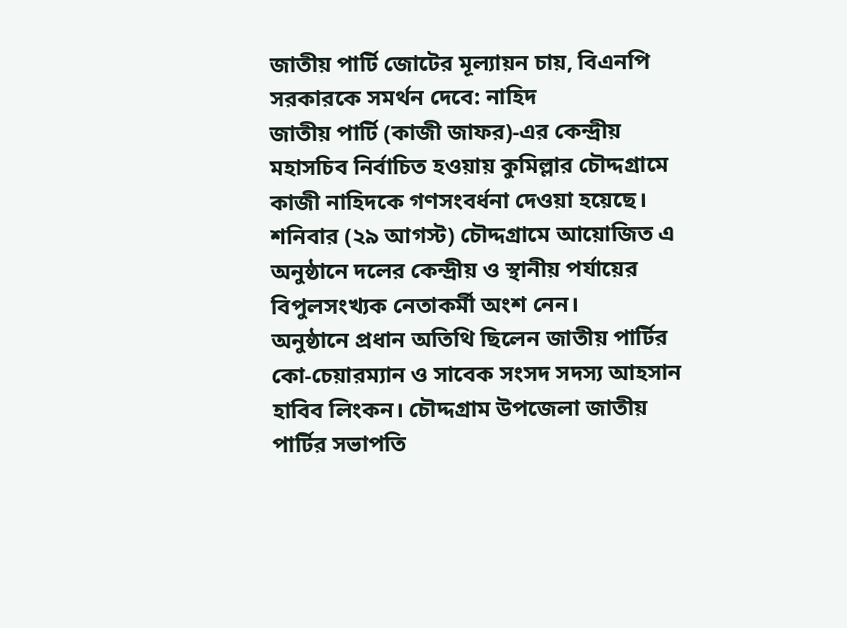জাতীয় পার্টি জোটের মূল্যায়ন চায়, বিএনপি সরকারকে সমর্থন দেবে: নাহিদ
জাতীয় পার্টি (কাজী জাফর)-এর কেন্দ্রীয় মহাসচিব নির্বাচিত হওয়ায় কুমিল্লার চৌদ্দগ্রামে কাজী নাহিদকে গণসংবর্ধনা দেওয়া হয়েছে। শনিবার (২৯ আগস্ট) চৌদ্দগ্রামে আয়োজিত এ অনুষ্ঠানে দলের কেন্দ্রীয় ও স্থানীয় পর্যায়ের বিপুলসংখ্যক নেতাকর্মী অংশ নেন।
অনুষ্ঠানে প্রধান অতিথি ছিলেন জাতীয় পার্টির কো-চেয়ারম্যান ও সাবেক সংসদ সদস্য আহসান হাবিব লিংকন। চৌদ্দগ্রাম উপজেলা জাতীয় পার্টির সভাপতি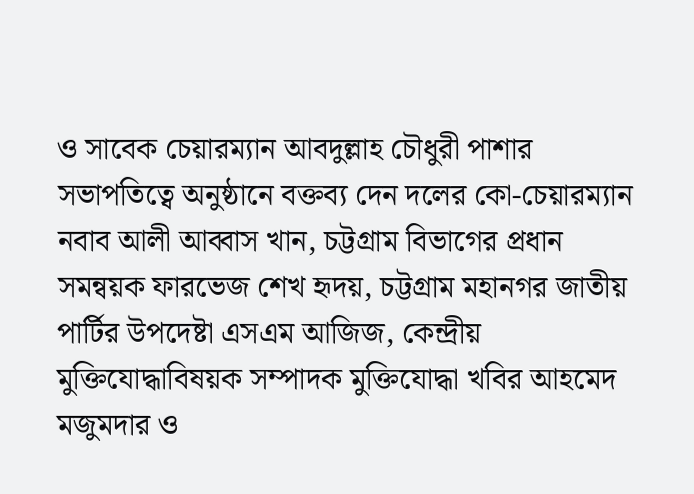ও সাবেক চেয়ারম্যান আবদুল্লাহ চৌধুরী পাশার সভাপতিত্বে অনুষ্ঠানে বক্তব্য দেন দলের কো-চেয়ারম্যান নবাব আলী আব্বাস খান, চট্টগ্রাম বিভাগের প্রধান সমন্বয়ক ফারভেজ শেখ হৃদয়, চট্টগ্রাম মহানগর জাতীয় পার্টির উপদেষ্টা এসএম আজিজ, কেন্দ্রীয় মুক্তিযোদ্ধাবিষয়ক সম্পাদক মুক্তিযোদ্ধা খবির আহমেদ মজুমদার ও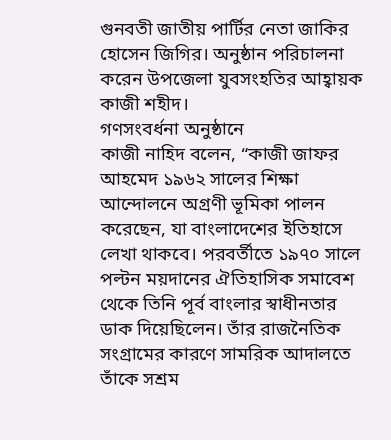গুনবতী জাতীয় পার্টির নেতা জাকির হোসেন জিগির। অনুষ্ঠান পরিচালনা করেন উপজেলা যুবসংহতির আহ্বায়ক কাজী শহীদ।
গণসংবর্ধনা অনুষ্ঠানে
কাজী নাহিদ বলেন, “কাজী জাফর আহমেদ ১৯৬২ সালের শিক্ষা আন্দোলনে অগ্রণী ভূমিকা পালন করেছেন, যা বাংলাদেশের ইতিহাসে লেখা থাকবে। পরবর্তীতে ১৯৭০ সালে পল্টন ময়দানের ঐতিহাসিক সমাবেশ থেকে তিনি পূর্ব বাংলার স্বাধীনতার ডাক দিয়েছিলেন। তাঁর রাজনৈতিক সংগ্রামের কারণে সামরিক আদালতে তাঁকে সশ্রম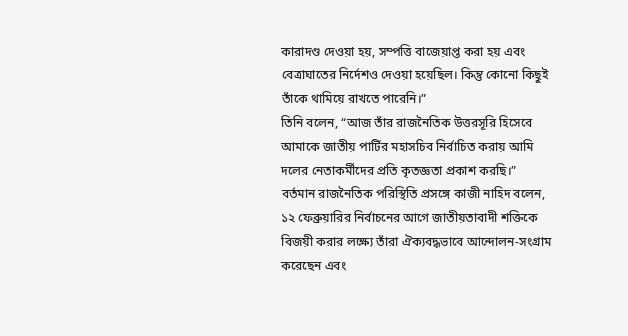কারাদণ্ড দেওয়া হয়, সম্পত্তি বাজেয়াপ্ত করা হয় এবং বেত্রাঘাতের নির্দেশও দেওয়া হয়েছিল। কিন্তু কোনো কিছুই তাঁকে থামিয়ে রাখতে পারেনি।”
তিনি বলেন, “আজ তাঁর রাজনৈতিক উত্তরসূরি হিসেবে আমাকে জাতীয় পার্টির মহাসচিব নির্বাচিত করায় আমি দলের নেতাকর্মীদের প্রতি কৃতজ্ঞতা প্রকাশ করছি।”
বর্তমান রাজনৈতিক পরিস্থিতি প্রসঙ্গে কাজী নাহিদ বলেন, ১২ ফেব্রুয়ারির নির্বাচনের আগে জাতীয়তাবাদী শক্তিকে বিজয়ী করার লক্ষ্যে তাঁরা ঐক্যবদ্ধভাবে আন্দোলন-সংগ্রাম করেছেন এবং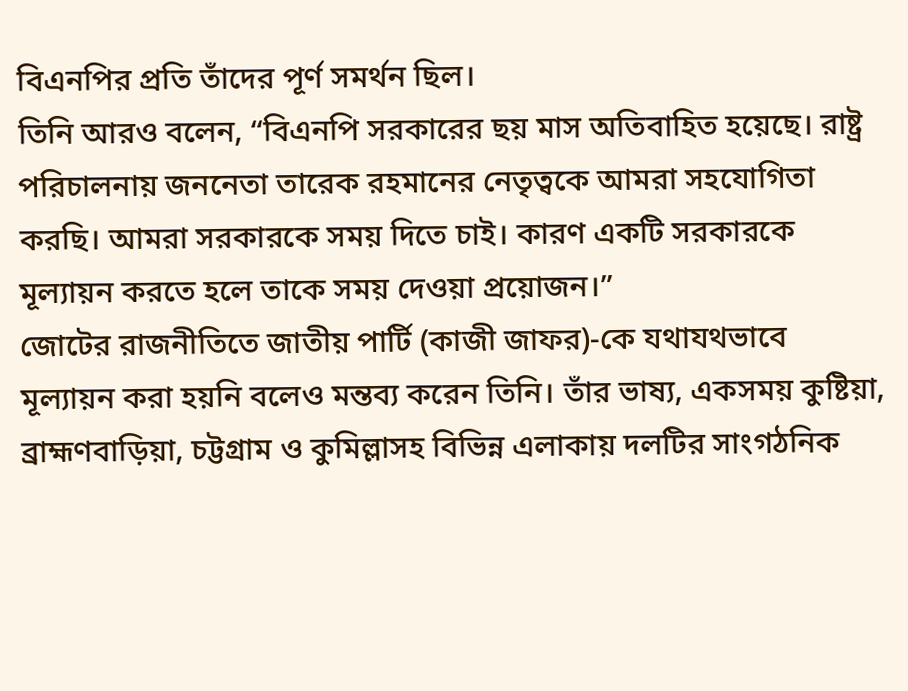বিএনপির প্রতি তাঁদের পূর্ণ সমর্থন ছিল।
তিনি আরও বলেন, “বিএনপি সরকারের ছয় মাস অতিবাহিত হয়েছে। রাষ্ট্র পরিচালনায় জননেতা তারেক রহমানের নেতৃত্বকে আমরা সহযোগিতা করছি। আমরা সরকারকে সময় দিতে চাই। কারণ একটি সরকারকে মূল্যায়ন করতে হলে তাকে সময় দেওয়া প্রয়োজন।”
জোটের রাজনীতিতে জাতীয় পার্টি (কাজী জাফর)-কে যথাযথভাবে মূল্যায়ন করা হয়নি বলেও মন্তব্য করেন তিনি। তাঁর ভাষ্য, একসময় কুষ্টিয়া, ব্রাহ্মণবাড়িয়া, চট্টগ্রাম ও কুমিল্লাসহ বিভিন্ন এলাকায় দলটির সাংগঠনিক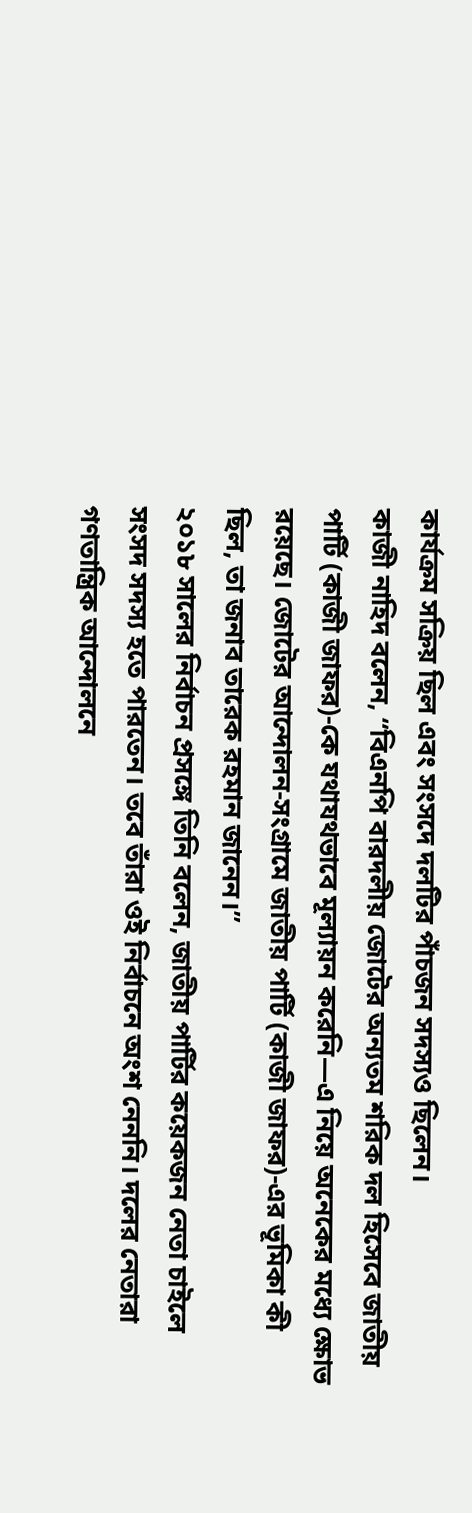কার্যক্রম সক্রিয় ছিল এবং সংসদে দলটির পাঁচজন সদস্যও ছিলেন।
কাজী নাহিদ বলেন, “বিএনপি বারদলীয় জোটের অন্যতম শরিক দল হিসেবে জাতীয় পার্টি (কাজী জাফর)-কে যথাযথভাবে মূল্যায়ন করেনি—এ নিয়ে অনেকের মধ্যে ক্ষোভ রয়েছে। জোটের আন্দোলন-সংগ্রামে জাতীয় পার্টি (কাজী জাফর)-এর ভূমিকা কী ছিল, তা জনাব তারেক রহমান জানেন।”
২০১৮ সালের নির্বাচন প্রসঙ্গে তিনি বলেন, জাতীয় পার্টির কয়েকজন নেতা চাইলে সংসদ সদস্য হতে পারতেন। তবে তাঁরা ওই নির্বাচনে অংশ নেননি। দলের নেতারা গণতান্ত্রিক আন্দোলনে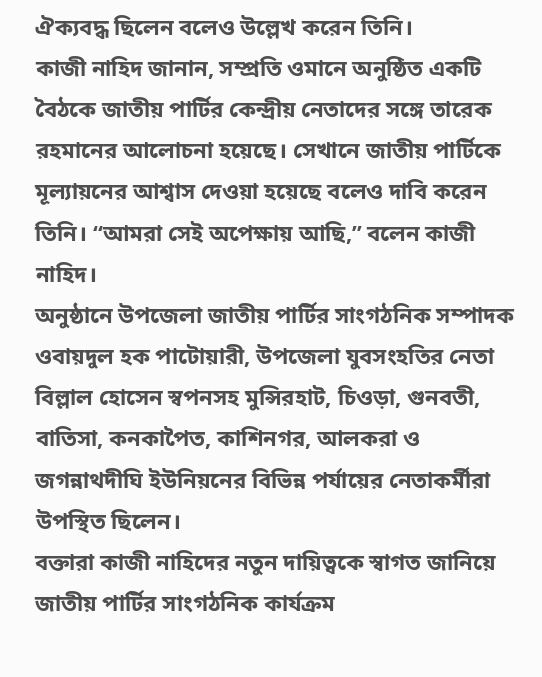ঐক্যবদ্ধ ছিলেন বলেও উল্লেখ করেন তিনি।
কাজী নাহিদ জানান, সম্প্রতি ওমানে অনুষ্ঠিত একটি বৈঠকে জাতীয় পার্টির কেন্দ্রীয় নেতাদের সঙ্গে তারেক রহমানের আলোচনা হয়েছে। সেখানে জাতীয় পার্টিকে মূল্যায়নের আশ্বাস দেওয়া হয়েছে বলেও দাবি করেন তিনি। “আমরা সেই অপেক্ষায় আছি,” বলেন কাজী নাহিদ।
অনুষ্ঠানে উপজেলা জাতীয় পার্টির সাংগঠনিক সম্পাদক ওবায়দুল হক পাটোয়ারী, উপজেলা যুবসংহতির নেতা বিল্লাল হোসেন স্বপনসহ মুন্সিরহাট, চিওড়া, গুনবতী, বাতিসা, কনকাপৈত, কাশিনগর, আলকরা ও জগন্নাথদীঘি ইউনিয়নের বিভিন্ন পর্যায়ের নেতাকর্মীরা উপস্থিত ছিলেন।
বক্তারা কাজী নাহিদের নতুন দায়িত্বকে স্বাগত জানিয়ে জাতীয় পার্টির সাংগঠনিক কার্যক্রম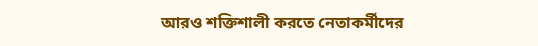আরও শক্তিশালী করতে নেতাকর্মীদের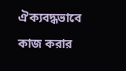ঐক্যবদ্ধভাবে কাজ করার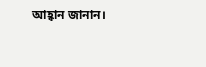আহ্বান জানান।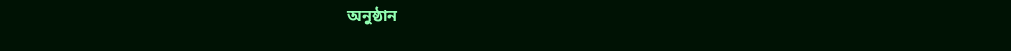অনুষ্ঠান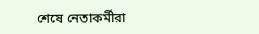শেষে নেতাকর্মীরা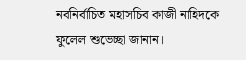নবনির্বাচিত মহাসচিব কাজী নাহিদকে ফুলেল শুভেচ্ছা জানান।